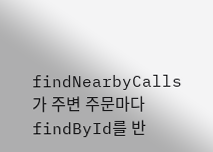findNearbyCalls가 주변 주문마다 findById를 반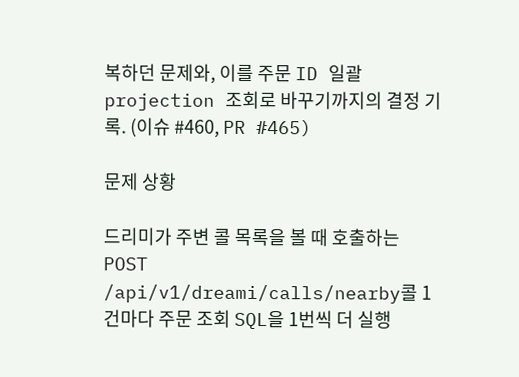복하던 문제와, 이를 주문 ID 일괄 projection 조회로 바꾸기까지의 결정 기록. (이슈 #460, PR #465)

문제 상황

드리미가 주변 콜 목록을 볼 때 호출하는 POST /api/v1/dreami/calls/nearby콜 1건마다 주문 조회 SQL을 1번씩 더 실행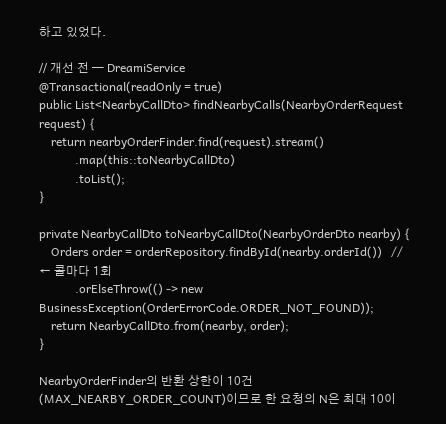하고 있었다.

// 개선 전 — DreamiService
@Transactional(readOnly = true)
public List<NearbyCallDto> findNearbyCalls(NearbyOrderRequest request) {
    return nearbyOrderFinder.find(request).stream()
            .map(this::toNearbyCallDto)
            .toList();
}

private NearbyCallDto toNearbyCallDto(NearbyOrderDto nearby) {
    Orders order = orderRepository.findById(nearby.orderId())   // ← 콜마다 1회
            .orElseThrow(() -> new BusinessException(OrderErrorCode.ORDER_NOT_FOUND));
    return NearbyCallDto.from(nearby, order);
}

NearbyOrderFinder의 반환 상한이 10건(MAX_NEARBY_ORDER_COUNT)이므로 한 요청의 N은 최대 10이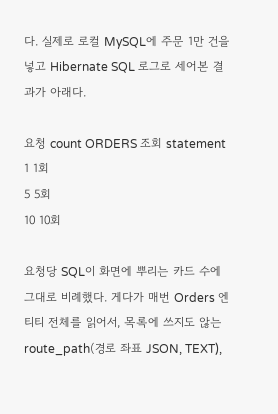다. 실제로 로컬 MySQL에 주문 1만 건을 넣고 Hibernate SQL 로그로 세어본 결과가 아래다.

요청 count ORDERS 조회 statement
1 1회
5 5회
10 10회

요청당 SQL이 화면에 뿌리는 카드 수에 그대로 비례했다. 게다가 매번 Orders 엔티티 전체를 읽어서, 목록에 쓰지도 않는 route_path(경로 좌표 JSON, TEXT),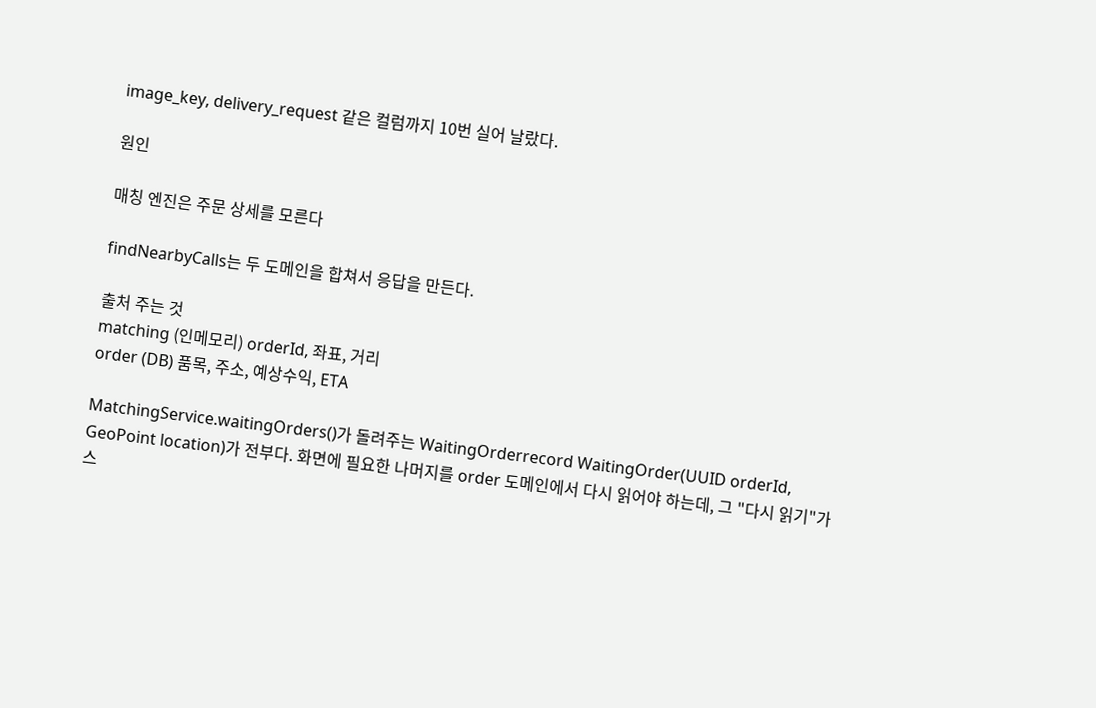image_key, delivery_request 같은 컬럼까지 10번 실어 날랐다.

원인

매칭 엔진은 주문 상세를 모른다

findNearbyCalls는 두 도메인을 합쳐서 응답을 만든다.

출처 주는 것
matching (인메모리) orderId, 좌표, 거리
order (DB) 품목, 주소, 예상수익, ETA

MatchingService.waitingOrders()가 돌려주는 WaitingOrderrecord WaitingOrder(UUID orderId, GeoPoint location)가 전부다. 화면에 필요한 나머지를 order 도메인에서 다시 읽어야 하는데, 그 "다시 읽기"가 스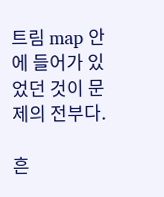트림 map 안에 들어가 있었던 것이 문제의 전부다.

흔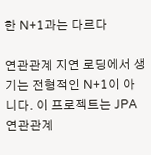한 N+1과는 다르다

연관관계 지연 로딩에서 생기는 전형적인 N+1이 아니다. 이 프로젝트는 JPA 연관관계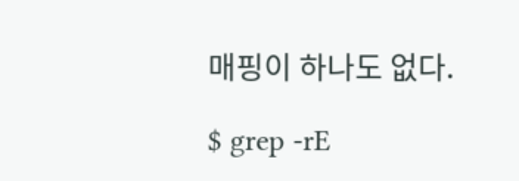매핑이 하나도 없다.

$ grep -rE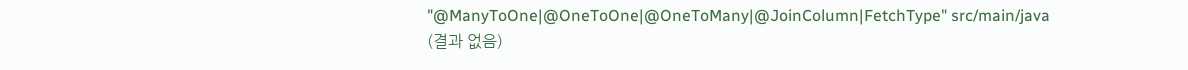"@ManyToOne|@OneToOne|@OneToMany|@JoinColumn|FetchType" src/main/java
(결과 없음)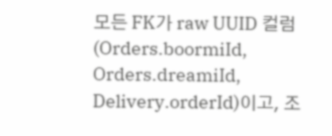모든 FK가 raw UUID 컬럼(Orders.boormiId, Orders.dreamiId, Delivery.orderId)이고, 조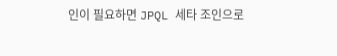인이 필요하면 JPQL 세타 조인으로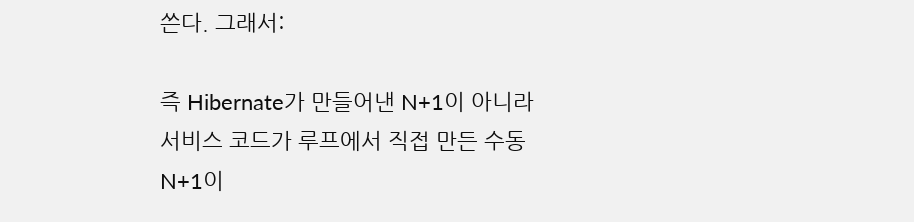쓴다. 그래서:

즉 Hibernate가 만들어낸 N+1이 아니라 서비스 코드가 루프에서 직접 만든 수동 N+1이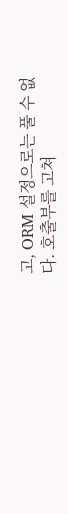고, ORM 설정으로는 풀 수 없다. 호출부를 고쳐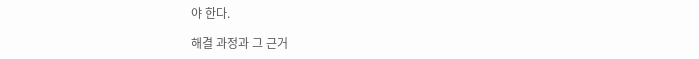야 한다.

해결 과정과 그 근거